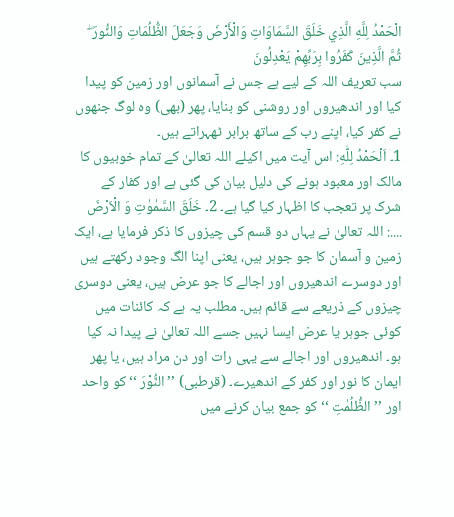الْحَمْدُ لِلَّهِ الَّذِي خَلَقَ السَّمَاوَاتِ وَالْأَرْضَ وَجَعَلَ الظُّلُمَاتِ وَالنُّورَ ۖ ثُمَّ الَّذِينَ كَفَرُوا بِرَبِّهِمْ يَعْدِلُونَ
سب تعریف اللہ کے لیے ہے جس نے آسمانوں اور زمین کو پیدا کیا اور اندھیروں اور روشنی کو بنایا، پھر (بھی) وہ لوگ جنھوں نے کفر کیا، اپنے رب کے ساتھ برابر ٹھہراتے ہیں۔
1۔ اَلْحَمْدُ لِلّٰهِ: اس آیت میں اکیلے اللہ تعالیٰ کے تمام خوبیوں کا مالک اور معبود ہونے کی دلیل بیان کی گئی ہے اور کفار کے شرک پر تعجب کا اظہار کیا گیا ہے۔ 2۔ خَلَقَ السَّمٰوٰتِ وَ الْاَرْضَ ....: اللہ تعالیٰ نے یہاں دو قسم کی چیزوں کا ذکر فرمایا ہے، ایک زمین و آسمان کا جو جوہر ہیں، یعنی اپنا الگ وجود رکھتے ہیں اور دوسرے اندھیروں اور اجالے کا جو عرض ہیں، یعنی دوسری چیزوں کے ذریعے سے قائم ہیں۔ مطلب یہ ہے کہ کائنات میں کوئی جوہر یا عرض ایسا نہیں جسے اللہ تعالیٰ نے پیدا نہ کیا ہو۔ اندھیروں اور اجالے سے یہی رات اور دن مراد ہیں، یا پھر ایمان کا نور اور کفر کے اندھیرے۔ (قرطبی) ’’النُّوْرَ ‘‘ کو واحد اور ’’الظُّلُمٰتِ ‘‘ کو جمع بیان کرنے میں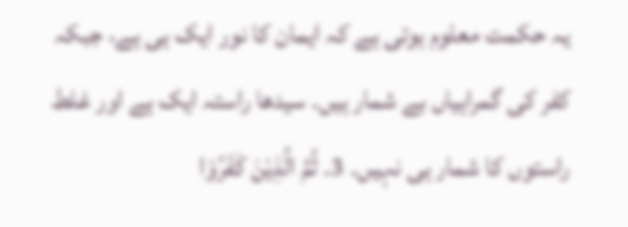یہ حکمت معلوم ہوتی ہے کہ ایمان کا نور ایک ہی ہے، جبکہ کفر کی گمراہیاں بے شمار ہیں۔ سیدھا راستہ ایک ہے اور غلط راستوں کا شمار ہی نہیں۔ 3۔ ثُمَّ الَّذِيْنَ كَفَرُوْا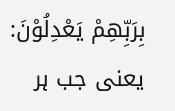بِرَبِّهِمْ يَعْدِلُوْنَ: یعنی جب ہر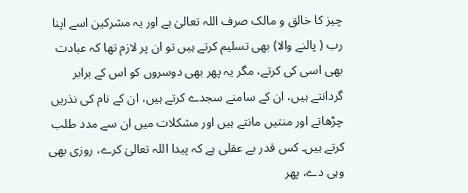چیز کا خالق و مالک صرف اللہ تعالیٰ ہے اور یہ مشرکین اسے اپنا رب ( پالنے والا) بھی تسلیم کرتے ہیں تو ان پر لازم تھا کہ عبادت بھی اسی کی کرتے، مگر یہ پھر بھی دوسروں کو اس کے برابر گردانتے ہیں، ان کے سامنے سجدے کرتے ہیں، ان کے نام کی نذریں چڑھاتے اور منتیں مانتے ہیں اور مشکلات میں ان سے مدد طلب کرتے ہیں۔ کس قدر بے عقلی ہے کہ پیدا اللہ تعالیٰ کرے، روزی بھی وہی دے، پھر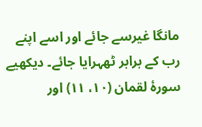مانگا غیرسے جائے اور اسے اپنے رب کے برابر ٹھہرایا جائے۔ دیکھیے سورۂ لقمان (۱۰، ۱۱) اور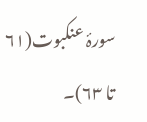سورۂ عنکبوت(۶۱ تا ۶۳)۔